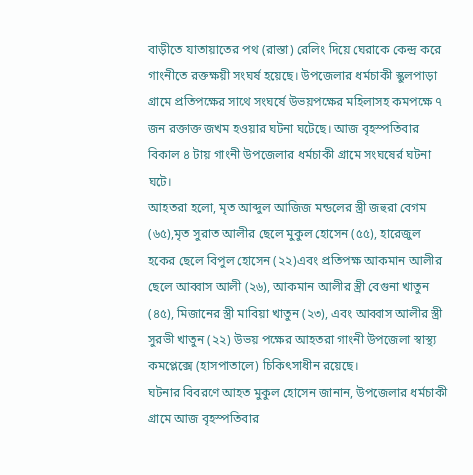বাড়ীতে যাতায়াতের পথ (রাস্তা) রেলিং দিয়ে ঘেরাকে কেন্দ্র করে গাংনীতে রক্তক্ষয়ী সংঘর্ষ হয়েছে। উপজেলার ধর্মচাকী স্কুলপাড়া গ্রামে প্রতিপক্ষের সাথে সংঘর্ষে উভয়পক্ষের মহিলাসহ কমপক্ষে ৭ জন রক্তাক্ত জখম হওয়ার ঘটনা ঘটেছে। আজ বৃহস্পতিবার বিকাল ৪ টায় গাংনী উপজেলার ধর্মচাকী গ্রামে সংঘষের্র ঘটনা ঘটে।
আহতরা হলো, মৃত আব্দুল আজিজ মন্ডলের স্ত্রী জহুরা বেগম (৬৫),মৃত সুরাত আলীর ছেলে মুকুল হোসেন (৫৫), হারেজুল হকের ছেলে বিপুল হোসেন (২২)এবং প্রতিপক্ষ আকমান আলীর ছেলে আব্বাস আলী (২৬), আকমান আলীর স্ত্রী বেগুনা খাতুন (৪৫), মিজানের স্ত্রী মাবিয়া খাতুন (২৩), এবং আব্বাস আলীর স্ত্রী সুরভী খাতুন (২২) উভয় পক্ষের আহতরা গাংনী উপজেলা স্বাস্থ্য কমপ্লেক্সে (হাসপাতালে) চিকিৎসাধীন রয়েছে।
ঘটনার বিবরণে আহত মুকুল হোসেন জানান, উপজেলার ধর্মচাকী গ্রামে আজ বৃহস্পতিবার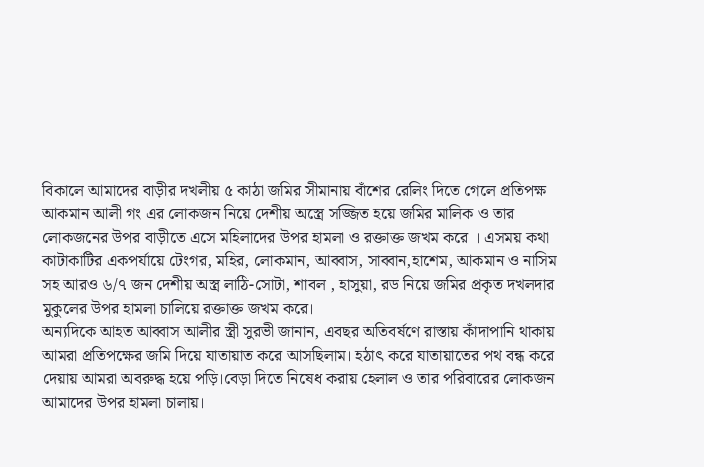বিকালে আমাদের বাড়ীর দখলীয় ৫ কাঠা জমির সীমানায় বাঁশের রেলিং দিতে গেলে প্রতিপক্ষ আকমান আলী গং এর লোকজন নিয়ে দেশীয় অস্ত্রে সজ্জিত হয়ে জমির মালিক ও তার লোকজনের উপর বাড়ীতে এসে মহিলাদের উপর হামলা ও রক্তাক্ত জখম করে । এসময় কথা কাটাকাটির একপর্যায়ে টেংগর, মহির, লোকমান, আব্বাস, সাব্বান,হাশেম, আকমান ও নাসিম সহ আরও ৬/৭ জন দেশীয় অস্ত্র লাঠি-সোটা, শাবল , হাসুয়া, রড নিয়ে জমির প্রকৃত দখলদার মুকুলের উপর হামলা চালিয়ে রক্তাক্ত জখম করে।
অন্যদিকে আহত আব্বাস আলীর স্ত্রী সুরভী জানান, এবছর অতিবর্ষণে রাস্তায় কাঁদাপানি থাকায় আমরা প্রতিপক্ষের জমি দিয়ে যাতায়াত করে আসছিলাম। হঠাৎ করে যাতায়াতের পথ বন্ধ করে দেয়ায় আমরা অবরুদ্ধ হয়ে পড়ি।বেড়া দিতে নিষেধ করায় হেলাল ও তার পরিবারের লোকজন আমাদের উপর হামলা চালায়।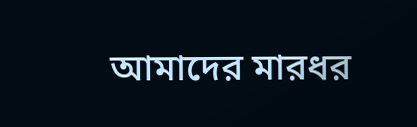আমাদের মারধর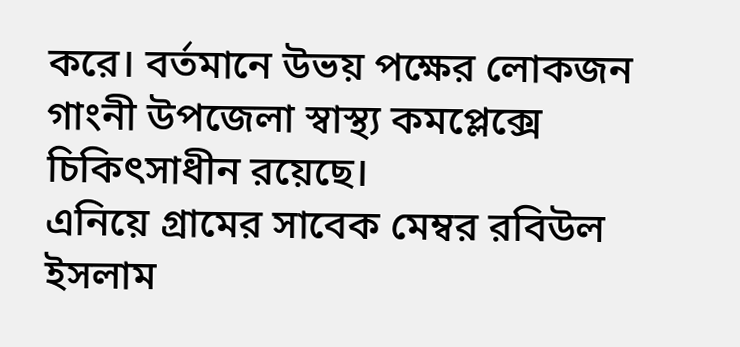করে। বর্তমানে উভয় পক্ষের লোকজন গাংনী উপজেলা স্বাস্থ্য কমপ্লেক্সে চিকিৎসাধীন রয়েছে।
এনিয়ে গ্রামের সাবেক মেম্বর রবিউল ইসলাম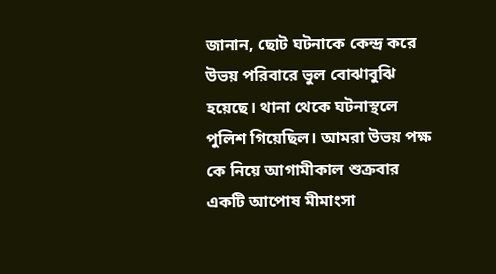জানান, ছোট ঘটনাকে কেন্দ্র করে উভয় পরিবারে ভুল বোঝাবুঝি হয়েছে। থানা থেকে ঘটনাস্থলে পুলিশ গিয়েছিল। আমরা উভয় পক্ষ কে নিয়ে আগামীকাল শুক্রবার একটি আপোষ মীমাংসা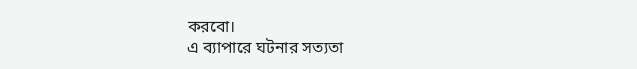করবো।
এ ব্যাপারে ঘটনার সত্যতা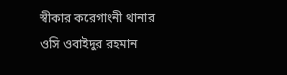স্বীকার করেগাংনী থানার ওসি ওবাইদুর রহমান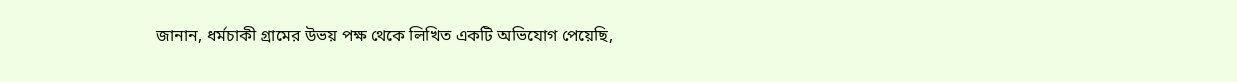জানান, ধর্মচাকী গ্রামের উভয় পক্ষ থেকে লিখিত একটি অভিযোগ পেয়েছি,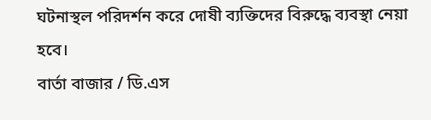ঘটনাস্থল পরিদর্শন করে দোষী ব্যক্তিদের বিরুদ্ধে ব্যবস্থা নেয়া হবে।
বার্তা বাজার / ডি.এস